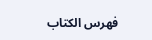فهرس الكتاب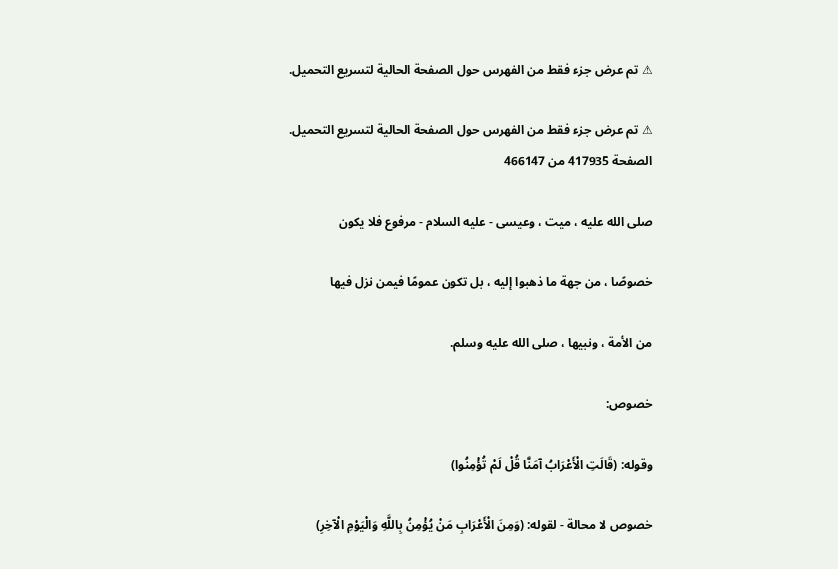⚠ تم عرض جزء فقط من الفهرس حول الصفحة الحالية لتسريع التحميل.

⚠ تم عرض جزء فقط من الفهرس حول الصفحة الحالية لتسريع التحميل.
الصفحة 417935 من 466147

صلى الله عليه ، ميت ، وعيسى - عليه السلام - مرفوع فلا يكون

خصوصًا ، من جهة ما ذهبوا إليه ، بل تكون عمومًا فيمن نزل فيها

من الأمة ، ونبيها ، صلى الله عليه وسلم.

خصوص:

وقوله: (قَالَتِ الْأَعْرَابُ آمَنَّا قُلْ لَمْ تُؤْمِنُوا)

خصوص لا محالة - لقوله: (وَمِنَ الْأَعْرَابِ مَنْ يُؤْمِنُ بِاللَّهِ وَالْيَوْمِ الْآخِرِ)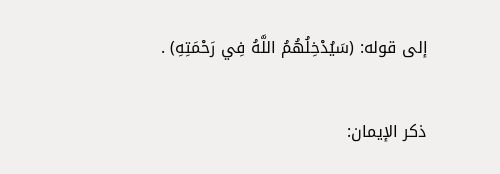إلى قوله: (سَيُدْخِلُهُمُ اللَّهُ فِي رَحْمَتِهِ) .

ذكر الإيمان: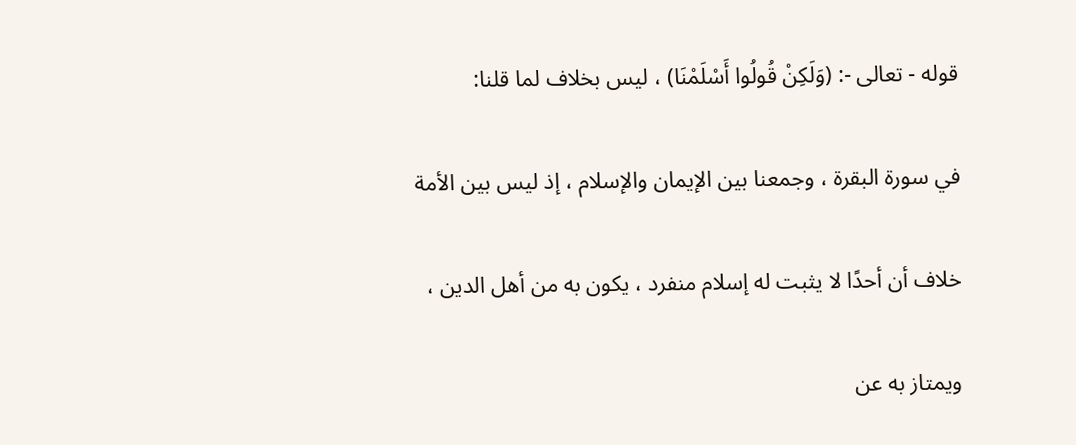قوله - تعالى -: (وَلَكِنْ قُولُوا أَسْلَمْنَا) ، ليس بخلاف لما قلنا:

في سورة البقرة ، وجمعنا بين الإيمان والإسلام ، إذ ليس بين الأمة

خلاف أن أحدًا لا يثبت له إسلام منفرد ، يكون به من أهل الدين ،

ويمتاز به عن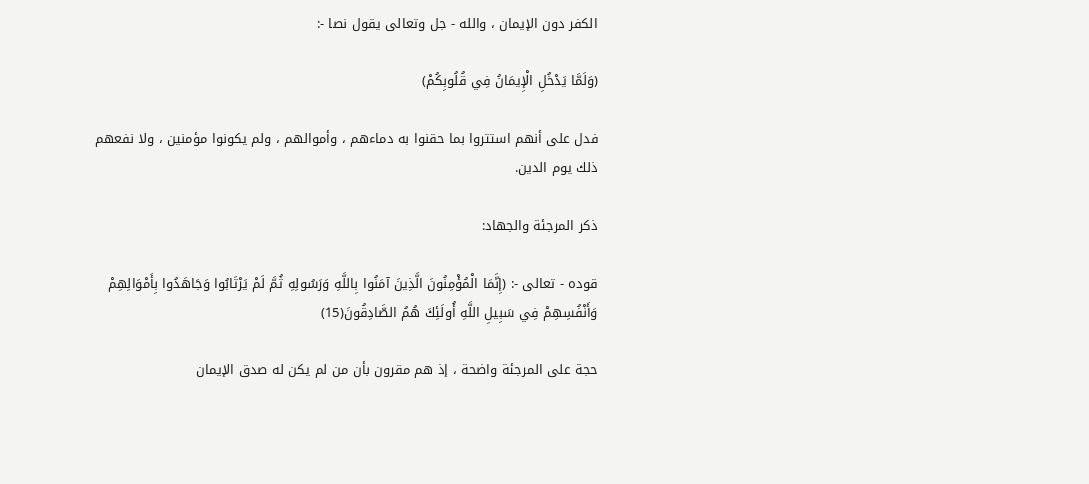الكفر دون الإيمان ، والله - جل وتعالى يقول نصا -:

(وَلَمَّا يَدْخُلِ الْإِيمَانُ فِي قُلُوبِكُمْ)

فدل على أنهم استتروا بما حقنوا به دماءهم ، وأموالهم ، ولم يكونوا مؤمنين ، ولا نفعهم ذلك يوم الدين.

ذكر المرجئة والجهاد:

قوده - تعالى -: (إِنَّمَا الْمُؤْمِنُونَ الَّذِينَ آمَنُوا بِاللَّهِ وَرَسُولِهِ ثُمَّ لَمْ يَرْتَابُوا وَجَاهَدُوا بِأَمْوَالِهِمْ وَأَنْفُسِهِمْ فِي سَبِيلِ اللَّهِ أُولَئِكَ هُمُ الصَّادِقُونَ(15)

حجة على المرجئة واضحة ، إذ هم مقرون بأن من لم يكن له صدق الإيمان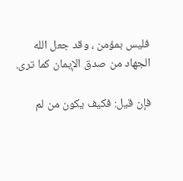فليس بمؤمن ، وقد جعل الله الجهاد من صدق الإيمان كما ترى.

فإن قيل: فكيف يكون من لم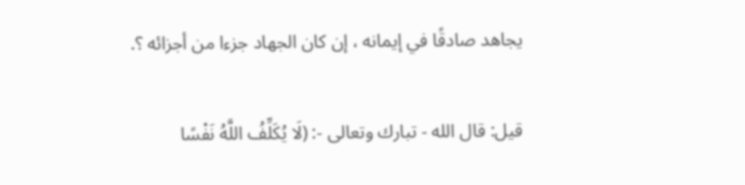يجاهد صادقًا في إيمانه ، إن كان الجهاد جزءا من أجزائه ؟.

قيل: قال الله - تبارك وتعالى -: (لَا يُكَلِّفُ اللَّهُ نَفْسًا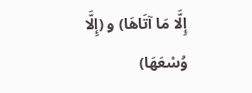إِلَّا مَا آتَاهَا) و (إِلَّا وُسْعَهَا)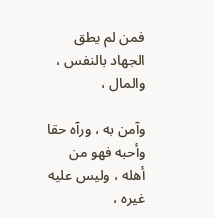فمن لم يطق الجهاد بالنفس ، والمال ،

وآمن به ، ورآه حقا وأحبه فهو من أهله ، وليس عليه غيره ،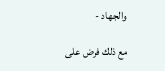والجهاد -

مع ذلك فرض على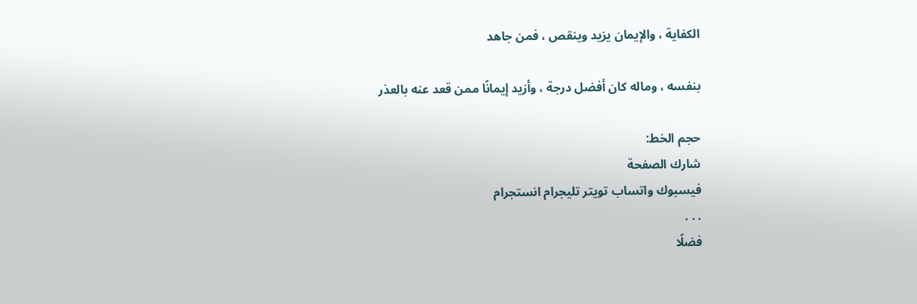الكفاية ، والإيمان يزيد وينقص ، فمن جاهد

بنفسه ، وماله كان أفضل درجة ، وأزيد إيمانًا ممن قعد عنه بالعذر

حجم الخط:
شارك الصفحة
فيسبوك واتساب تويتر تليجرام انستجرام
. . .
فضلًا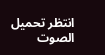انتظر تحميل الصوت